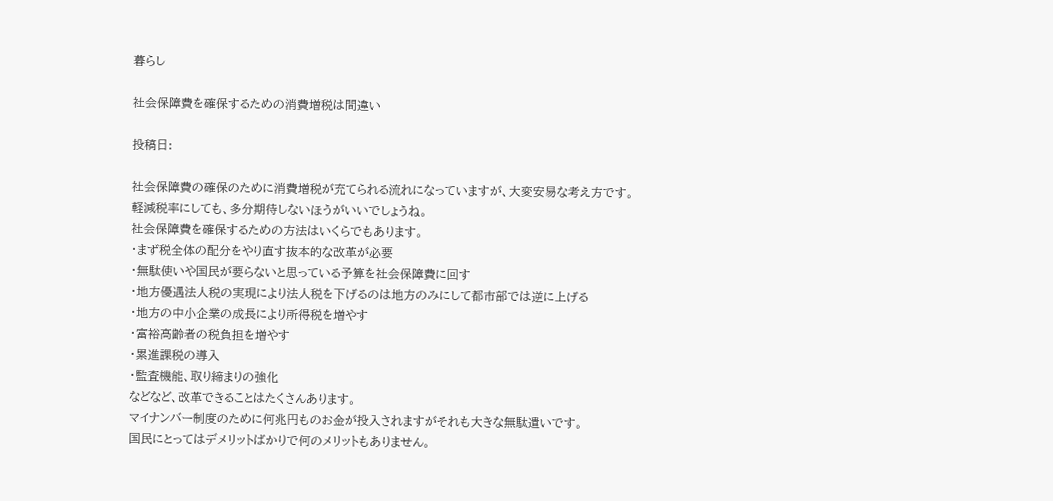暮らし

社会保障費を確保するための消費増税は間違い

投稿日:

社会保障費の確保のために消費増税が充てられる流れになっていますが、大変安易な考え方です。
軽減税率にしても、多分期待しないほうがいいでしょうね。
社会保障費を確保するための方法はいくらでもあります。
・まず税全体の配分をやり直す抜本的な改革が必要
・無駄使いや国民が要らないと思っている予算を社会保障費に回す
・地方優遇法人税の実現により法人税を下げるのは地方のみにして都市部では逆に上げる
・地方の中小企業の成長により所得税を増やす
・富裕高齢者の税負担を増やす
・累進課税の導入
・監査機能、取り締まりの強化
などなど、改革できることはたくさんあります。
マイナンバー制度のために何兆円ものお金が投入されますがそれも大きな無駄遣いです。
国民にとってはデメリットばかりで何のメリットもありません。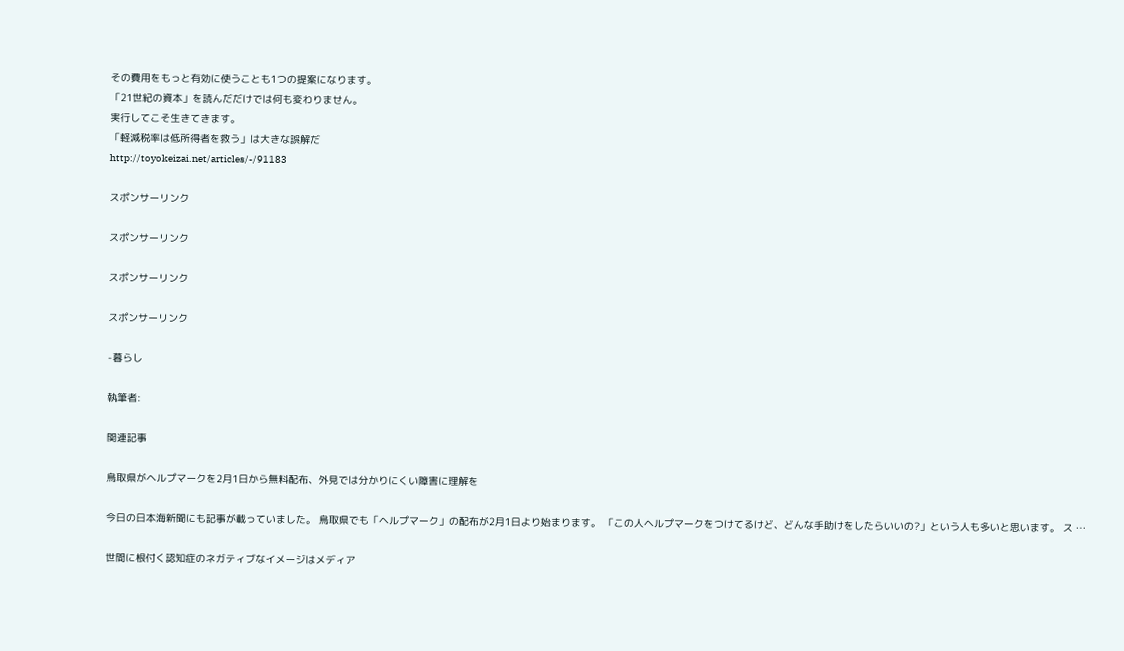その費用をもっと有効に使うことも1つの提案になります。
「21世紀の資本」を読んだだけでは何も変わりません。
実行してこそ生きてきます。
「軽減税率は低所得者を救う」は大きな誤解だ
http://toyokeizai.net/articles/-/91183

スポンサーリンク

スポンサーリンク

スポンサーリンク

スポンサーリンク

-暮らし

執筆者:

関連記事

鳥取県がヘルプマークを2月1日から無料配布、外見では分かりにくい障害に理解を

今日の日本海新聞にも記事が載っていました。 鳥取県でも「ヘルプマーク」の配布が2月1日より始まります。 「この人ヘルプマークをつけてるけど、どんな手助けをしたらいいの?」という人も多いと思います。 ス …

世間に根付く認知症のネガティブなイメージはメディア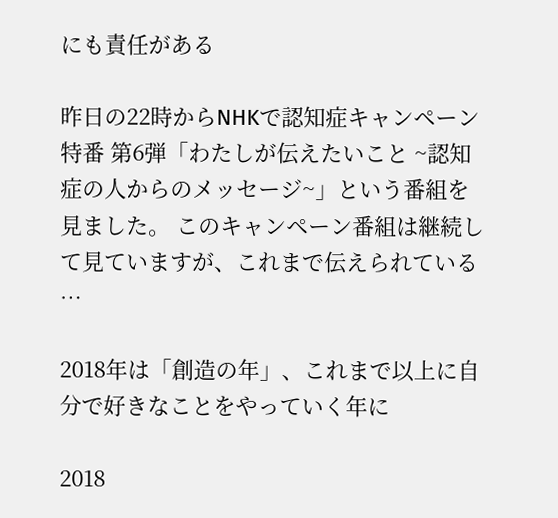にも責任がある

昨日の22時からNHKで認知症キャンペーン特番 第6弾「わたしが伝えたいこと ~認知症の人からのメッセージ~」という番組を見ました。 このキャンペーン番組は継続して見ていますが、これまで伝えられている …

2018年は「創造の年」、これまで以上に自分で好きなことをやっていく年に

2018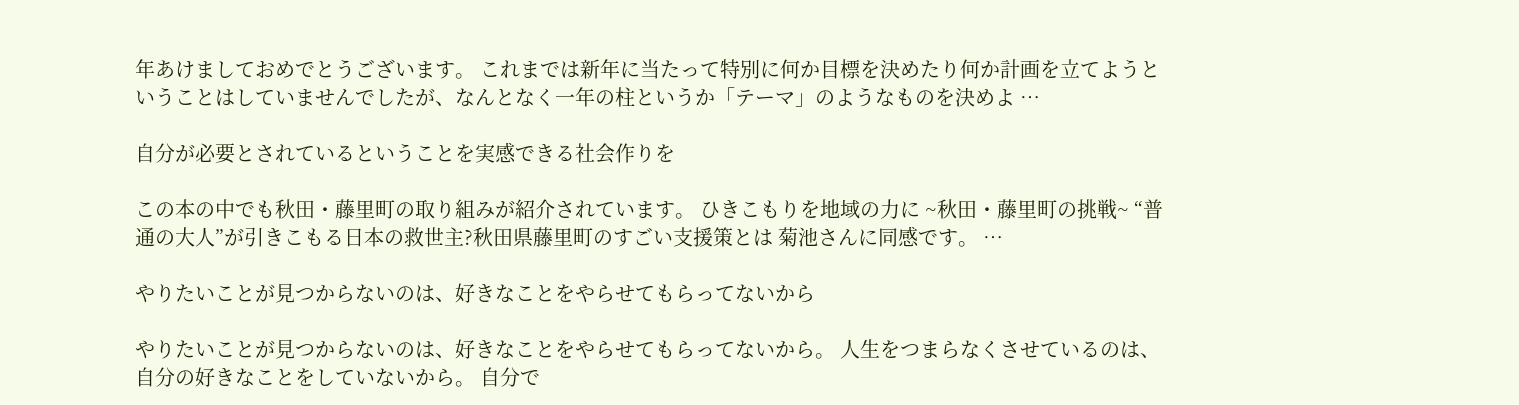年あけましておめでとうございます。 これまでは新年に当たって特別に何か目標を決めたり何か計画を立てようということはしていませんでしたが、なんとなく一年の柱というか「テーマ」のようなものを決めよ …

自分が必要とされているということを実感できる社会作りを

この本の中でも秋田・藤里町の取り組みが紹介されています。 ひきこもりを地域の力に ~秋田・藤里町の挑戦~ “普通の大人”が引きこもる日本の救世主?秋田県藤里町のすごい支援策とは 菊池さんに同感です。 …

やりたいことが見つからないのは、好きなことをやらせてもらってないから

やりたいことが見つからないのは、好きなことをやらせてもらってないから。 人生をつまらなくさせているのは、自分の好きなことをしていないから。 自分で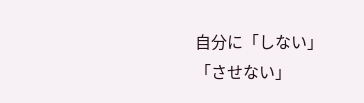自分に「しない」「させない」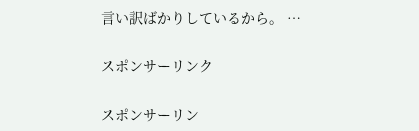言い訳ばかりしているから。 …

スポンサーリンク

スポンサーリン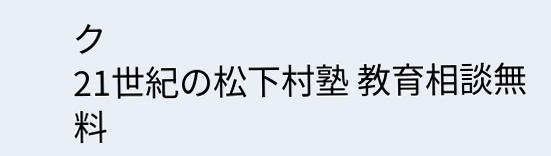ク
21世紀の松下村塾 教育相談無料